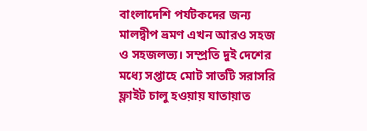বাংলাদেশি পর্যটকদের জন্য মালদ্বীপ ভ্রমণ এখন আরও সহজ ও সহজলভ্য। সম্প্রতি দুই দেশের মধ্যে সপ্তাহে মোট সাতটি সরাসরি ফ্লাইট চালু হওয়ায় যাতায়াত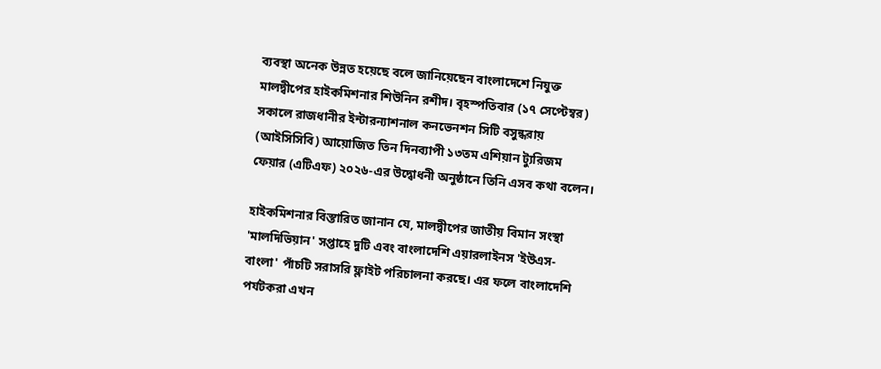ব্যবস্থা অনেক উন্নত হয়েছে বলে জানিয়েছেন বাংলাদেশে নিযুক্ত মালদ্বীপের হাইকমিশনার শিউনিন রশীদ। বৃহস্পতিবার (১৭ সেপ্টেম্বর) সকালে রাজধানীর ইন্টারন্যাশনাল কনভেনশন সিটি বসুন্ধরায় (আইসিসিবি) আয়োজিত তিন দিনব্যাপী ১৩তম এশিয়ান ট্যুরিজম ফেয়ার (এটিএফ) ২০২৬-এর উদ্বোধনী অনুষ্ঠানে তিনি এসব কথা বলেন।

হাইকমিশনার বিস্তারিত জানান যে, মালদ্বীপের জাতীয় বিমান সংস্থা 'মালদিভিয়ান' সপ্তাহে দুটি এবং বাংলাদেশি এয়ারলাইনস 'ইউএস-বাংলা' পাঁচটি সরাসরি ফ্লাইট পরিচালনা করছে। এর ফলে বাংলাদেশি পর্যটকরা এখন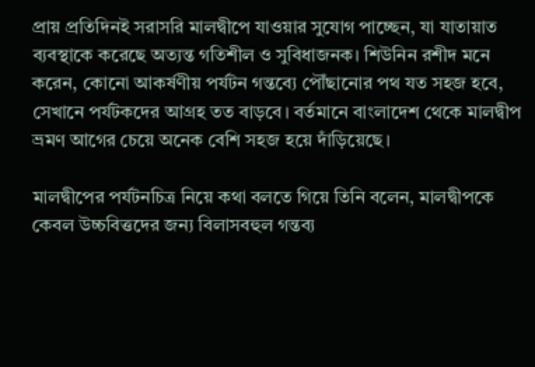প্রায় প্রতিদিনই সরাসরি মালদ্বীপে যাওয়ার সুযোগ পাচ্ছেন, যা যাতায়াত ব্যবস্থাকে করেছে অত্যন্ত গতিশীল ও সুবিধাজনক। শিউনিন রশীদ মনে করেন, কোনো আকর্ষণীয় পর্যটন গন্তব্যে পৌঁছানোর পথ যত সহজ হবে, সেখানে পর্যটকদের আগ্রহ তত বাড়বে। বর্তমানে বাংলাদেশ থেকে মালদ্বীপ ভ্রমণ আগের চেয়ে অনেক বেশি সহজ হয়ে দাঁড়িয়েছে।

মালদ্বীপের পর্যটনচিত্র নিয়ে কথা বলতে গিয়ে তিনি বলেন, মালদ্বীপকে কেবল উচ্চবিত্তদের জন্য বিলাসবহুল গন্তব্য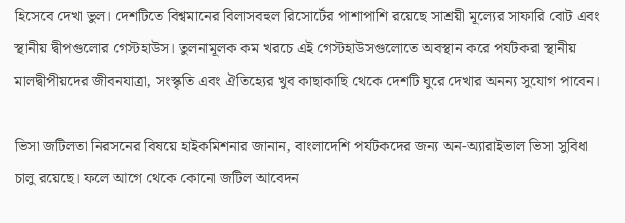হিসেবে দেখা ভুল। দেশটিতে বিশ্বমানের বিলাসবহুল রিসোর্টের পাশাপাশি রয়েছে সাশ্রয়ী মূল্যের সাফারি বোট এবং স্থানীয় দ্বীপগুলোর গেস্টহাউস। তুলনামূলক কম খরচে এই গেস্টহাউসগুলোতে অবস্থান করে পর্যটকরা স্থানীয় মালদ্বীপীয়দের জীবনযাত্রা, সংস্কৃতি এবং ঐতিহ্যের খুব কাছাকাছি থেকে দেশটি ঘুরে দেখার অনন্য সুযোগ পাবেন।

ভিসা জটিলতা নিরসনের বিষয়ে হাইকমিশনার জানান, বাংলাদেশি পর্যটকদের জন্য অন-অ্যারাইভাল ভিসা সুবিধা চালু রয়েছে। ফলে আগে থেকে কোনো জটিল আবেদন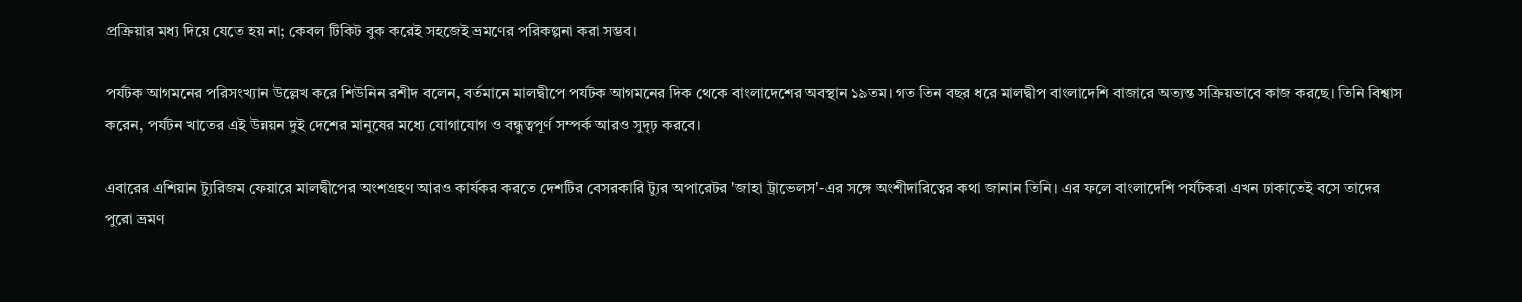প্রক্রিয়ার মধ্য দিয়ে যেতে হয় না; কেবল টিকিট বুক করেই সহজেই ভ্রমণের পরিকল্পনা করা সম্ভব।

পর্যটক আগমনের পরিসংখ্যান উল্লেখ করে শিউনিন রশীদ বলেন, বর্তমানে মালদ্বীপে পর্যটক আগমনের দিক থেকে বাংলাদেশের অবস্থান ১৯তম। গত তিন বছর ধরে মালদ্বীপ বাংলাদেশি বাজারে অত্যন্ত সক্রিয়ভাবে কাজ করছে। তিনি বিশ্বাস করেন, পর্যটন খাতের এই উন্নয়ন দুই দেশের মানুষের মধ্যে যোগাযোগ ও বন্ধুত্বপূর্ণ সম্পর্ক আরও সুদৃঢ় করবে।

এবারের এশিয়ান ট্যুরিজম ফেয়ারে মালদ্বীপের অংশগ্রহণ আরও কার্যকর করতে দেশটির বেসরকারি ট্যুর অপারেটর 'জাহা ট্রাভেলস'-এর সঙ্গে অংশীদারিত্বের কথা জানান তিনি। এর ফলে বাংলাদেশি পর্যটকরা এখন ঢাকাতেই বসে তাদের পুরো ভ্রমণ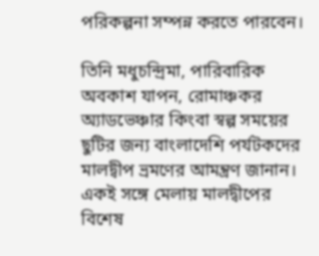পরিকল্পনা সম্পন্ন করতে পারবেন।

তিনি মধুচন্দ্রিমা, পারিবারিক অবকাশ যাপন, রোমাঞ্চকর অ্যাডভেঞ্চার কিংবা স্বল্প সময়ের ছুটির জন্য বাংলাদেশি পর্যটকদের মালদ্বীপ ভ্রমণের আমন্ত্রণ জানান। একই সঙ্গে মেলায় মালদ্বীপের বিশেষ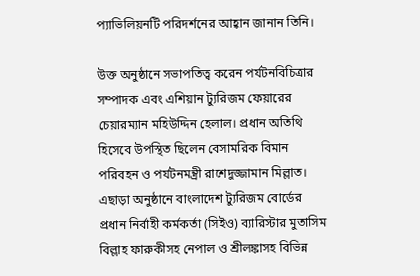প্যাভিলিয়নটি পরিদর্শনের আহ্বান জানান তিনি।

উক্ত অনুষ্ঠানে সভাপতিত্ব করেন পর্যটনবিচিত্রার সম্পাদক এবং এশিয়ান ট্যুরিজম ফেয়ারের চেয়ারম্যান মহিউদ্দিন হেলাল। প্রধান অতিথি হিসেবে উপস্থিত ছিলেন বেসামরিক বিমান পরিবহন ও পর্যটনমন্ত্রী রাশেদুজ্জামান মিল্লাত। এছাড়া অনুষ্ঠানে বাংলাদেশ ট্যুরিজম বোর্ডের প্রধান নির্বাহী কর্মকর্তা (সিইও) ব্যারিস্টার মুতাসিম বিল্লাহ ফারুকীসহ নেপাল ও শ্রীলঙ্কাসহ বিভিন্ন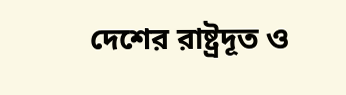দেশের রাষ্ট্রদূত ও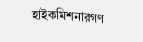হাইকমিশনারগণ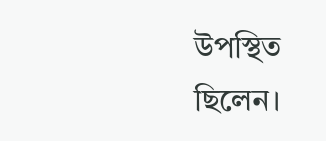উপস্থিত ছিলেন।